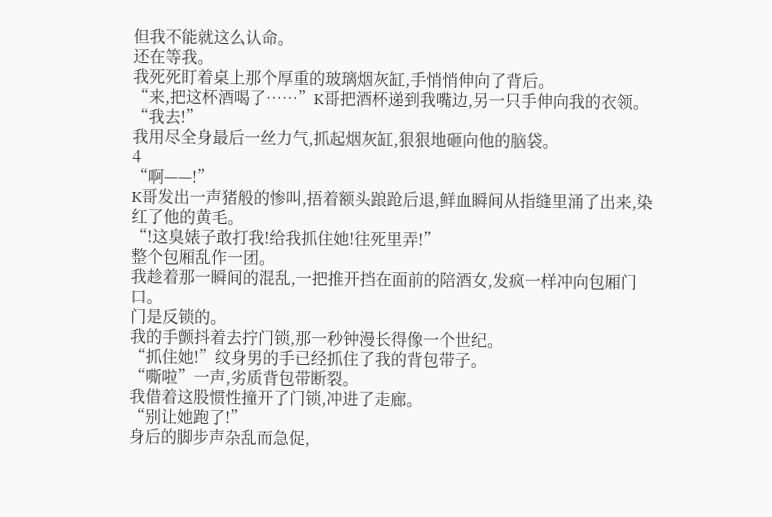但我不能就这么认命。
还在等我。
我死死盯着桌上那个厚重的玻璃烟灰缸,手悄悄伸向了背后。
“来,把这杯酒喝了……”K哥把酒杯递到我嘴边,另一只手伸向我的衣领。
“我去!”
我用尽全身最后一丝力气,抓起烟灰缸,狠狠地砸向他的脑袋。
4
“啊——!”
K哥发出一声猪般的惨叫,捂着额头踉跄后退,鲜血瞬间从指缝里涌了出来,染红了他的黄毛。
“!这臭婊子敢打我!给我抓住她!往死里弄!”
整个包厢乱作一团。
我趁着那一瞬间的混乱,一把推开挡在面前的陪酒女,发疯一样冲向包厢门口。
门是反锁的。
我的手颤抖着去拧门锁,那一秒钟漫长得像一个世纪。
“抓住她!”纹身男的手已经抓住了我的背包带子。
“嘶啦”一声,劣质背包带断裂。
我借着这股惯性撞开了门锁,冲进了走廊。
“别让她跑了!”
身后的脚步声杂乱而急促,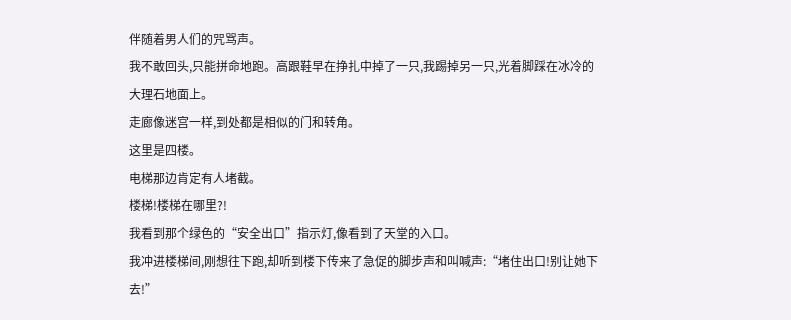伴随着男人们的咒骂声。
我不敢回头,只能拼命地跑。高跟鞋早在挣扎中掉了一只,我踢掉另一只,光着脚踩在冰冷的大理石地面上。
走廊像迷宫一样,到处都是相似的门和转角。
这里是四楼。
电梯那边肯定有人堵截。
楼梯!楼梯在哪里?!
我看到那个绿色的“安全出口”指示灯,像看到了天堂的入口。
我冲进楼梯间,刚想往下跑,却听到楼下传来了急促的脚步声和叫喊声:“堵住出口!别让她下去!”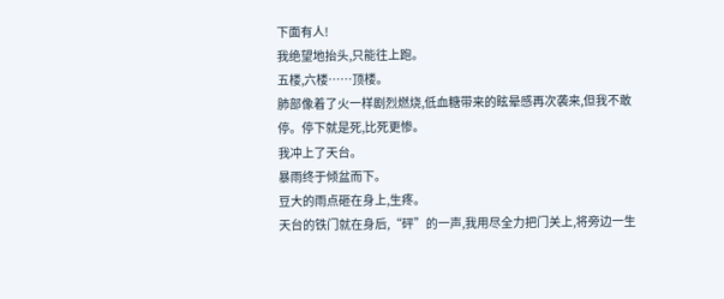下面有人!
我绝望地抬头,只能往上跑。
五楼,六楼……顶楼。
肺部像着了火一样剧烈燃烧,低血糖带来的眩晕感再次袭来,但我不敢停。停下就是死,比死更惨。
我冲上了天台。
暴雨终于倾盆而下。
豆大的雨点砸在身上,生疼。
天台的铁门就在身后,“砰”的一声,我用尽全力把门关上,将旁边一生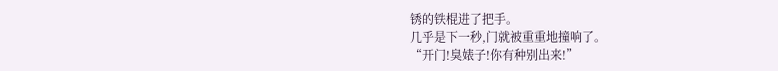锈的铁棍进了把手。
几乎是下一秒,门就被重重地撞响了。
“开门!臭婊子!你有种别出来!”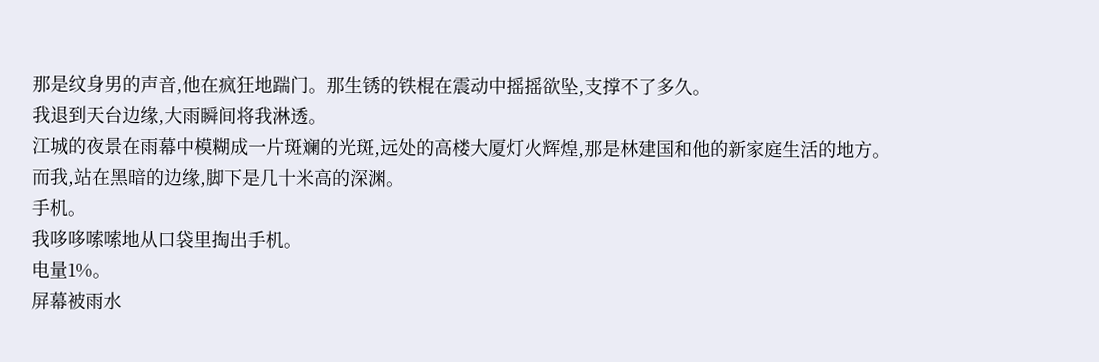那是纹身男的声音,他在疯狂地踹门。那生锈的铁棍在震动中摇摇欲坠,支撑不了多久。
我退到天台边缘,大雨瞬间将我淋透。
江城的夜景在雨幕中模糊成一片斑斓的光斑,远处的高楼大厦灯火辉煌,那是林建国和他的新家庭生活的地方。
而我,站在黑暗的边缘,脚下是几十米高的深渊。
手机。
我哆哆嗦嗦地从口袋里掏出手机。
电量1%。
屏幕被雨水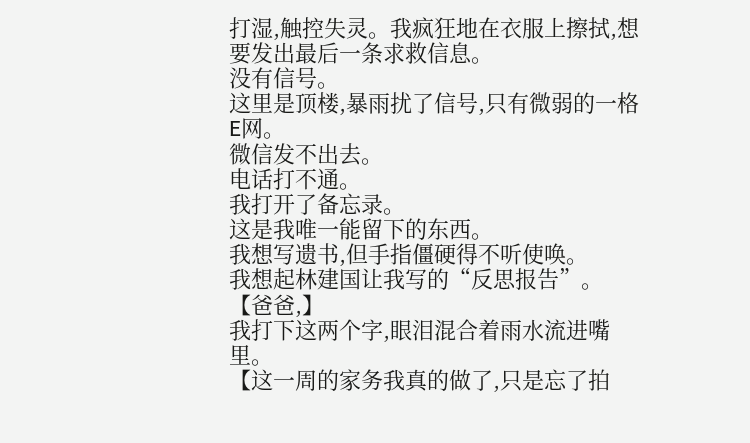打湿,触控失灵。我疯狂地在衣服上擦拭,想要发出最后一条求救信息。
没有信号。
这里是顶楼,暴雨扰了信号,只有微弱的一格E网。
微信发不出去。
电话打不通。
我打开了备忘录。
这是我唯一能留下的东西。
我想写遗书,但手指僵硬得不听使唤。
我想起林建国让我写的“反思报告”。
【爸爸,】
我打下这两个字,眼泪混合着雨水流进嘴里。
【这一周的家务我真的做了,只是忘了拍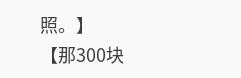照。】
【那300块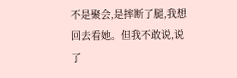不是聚会,是摔断了腿,我想回去看她。但我不敢说,说了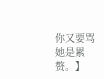你又要骂她是累赘。】